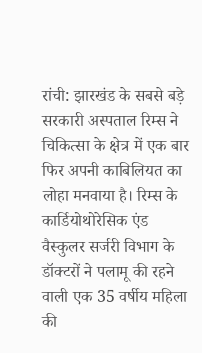रांची: झारखंड के सबसे बड़े सरकारी अस्पताल रिम्स ने चिकित्सा के क्षेत्र में एक बार फिर अपनी काबिलियत का लोहा मनवाया है। रिम्स के कार्डियोथोरेसिक एंड वैस्कुलर सर्जरी विभाग के डॉक्टरों ने पलामू की रहने वाली एक 35 वर्षीय महिला की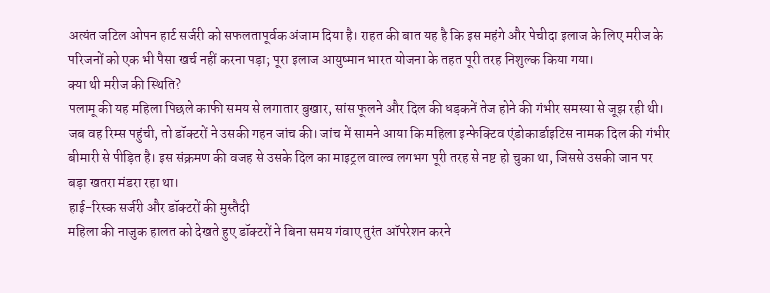अत्यंत जटिल ओपन हार्ट सर्जरी को सफलतापूर्वक अंजाम दिया है। राहत की बात यह है कि इस महंगे और पेचीदा इलाज के लिए मरीज के परिजनों को एक भी पैसा खर्च नहीं करना पड़ा; पूरा इलाज आयुष्मान भारत योजना के तहत पूरी तरह निशुल्क किया गया।
क्या थी मरीज की स्थिति?
पलामू की यह महिला पिछले काफी समय से लगातार बुखार, सांस फूलने और दिल की धड़कनें तेज होने की गंभीर समस्या से जूझ रही थी। जब वह रिम्स पहुंची, तो डॉक्टरों ने उसकी गहन जांच की। जांच में सामने आया कि महिला इन्फेक्टिव एंडोकार्डाइटिस नामक दिल की गंभीर बीमारी से पीड़ित है। इस संक्रमण की वजह से उसके दिल का माइट्रल वाल्व लगभग पूरी तरह से नष्ट हो चुका था, जिससे उसकी जान पर बड़ा खतरा मंडरा रहा था।
हाई-रिस्क सर्जरी और डॉक्टरों की मुस्तैदी
महिला की नाजुक हालत को देखते हुए डॉक्टरों ने बिना समय गंवाए तुरंत ऑपरेशन करने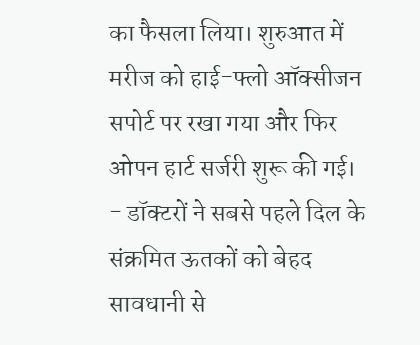का फैसला लिया। शुरुआत में मरीज को हाई-फ्लो ऑक्सीजन सपोर्ट पर रखा गया और फिर ओपन हार्ट सर्जरी शुरू की गई।
- डॉक्टरों ने सबसे पहले दिल के संक्रमित ऊतकों को बेहद सावधानी से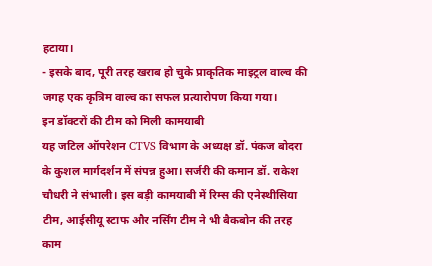हटाया।
- इसके बाद, पूरी तरह खराब हो चुके प्राकृतिक माइट्रल वाल्व की जगह एक कृत्रिम वाल्व का सफल प्रत्यारोपण किया गया।
इन डॉक्टरों की टीम को मिली कामयाबी
यह जटिल ऑपरेशन CTVS विभाग के अध्यक्ष डॉ. पंकज बोदरा के कुशल मार्गदर्शन में संपन्न हुआ। सर्जरी की कमान डॉ. राकेश चौधरी ने संभाली। इस बड़ी कामयाबी में रिम्स की एनेस्थीसिया टीम, आईसीयू स्टाफ और नर्सिंग टीम ने भी बैकबोन की तरह काम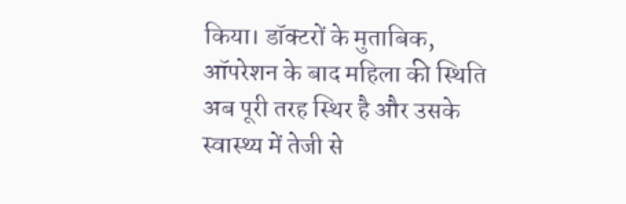किया। डॉक्टरों के मुताबिक, ऑपरेशन के बाद महिला की स्थिति अब पूरी तरह स्थिर है और उसके स्वास्थ्य में तेजी से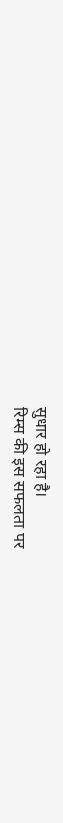सुधार हो रहा है।
रिम्स की इस सफलता पर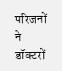परिजनों ने डॉक्टरों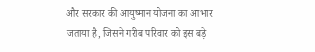और सरकार की आयुष्मान योजना का आभार जताया है, जिसने गरीब परिवार को इस बड़े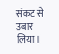संकट से उबार लिया।